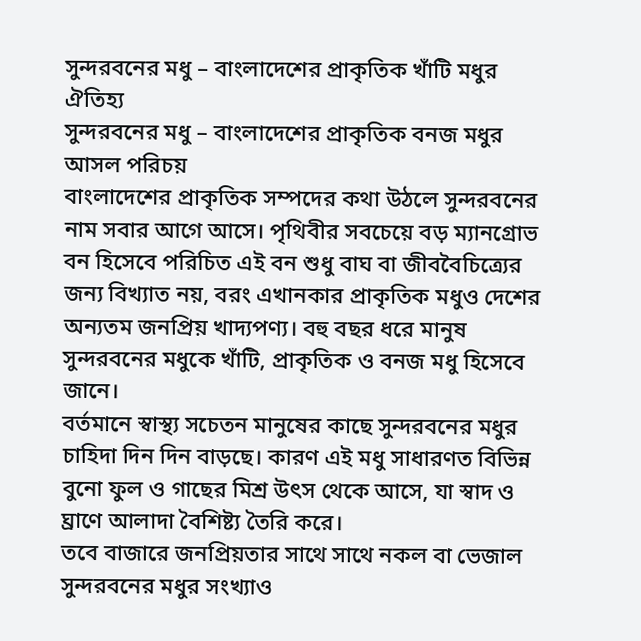সুন্দরবনের মধু – বাংলাদেশের প্রাকৃতিক খাঁটি মধুর ঐতিহ্য
সুন্দরবনের মধু – বাংলাদেশের প্রাকৃতিক বনজ মধুর আসল পরিচয়
বাংলাদেশের প্রাকৃতিক সম্পদের কথা উঠলে সুন্দরবনের নাম সবার আগে আসে। পৃথিবীর সবচেয়ে বড় ম্যানগ্রোভ বন হিসেবে পরিচিত এই বন শুধু বাঘ বা জীববৈচিত্র্যের জন্য বিখ্যাত নয়, বরং এখানকার প্রাকৃতিক মধুও দেশের অন্যতম জনপ্রিয় খাদ্যপণ্য। বহু বছর ধরে মানুষ সুন্দরবনের মধুকে খাঁটি, প্রাকৃতিক ও বনজ মধু হিসেবে জানে।
বর্তমানে স্বাস্থ্য সচেতন মানুষের কাছে সুন্দরবনের মধুর চাহিদা দিন দিন বাড়ছে। কারণ এই মধু সাধারণত বিভিন্ন বুনো ফুল ও গাছের মিশ্র উৎস থেকে আসে, যা স্বাদ ও ঘ্রাণে আলাদা বৈশিষ্ট্য তৈরি করে।
তবে বাজারে জনপ্রিয়তার সাথে সাথে নকল বা ভেজাল সুন্দরবনের মধুর সংখ্যাও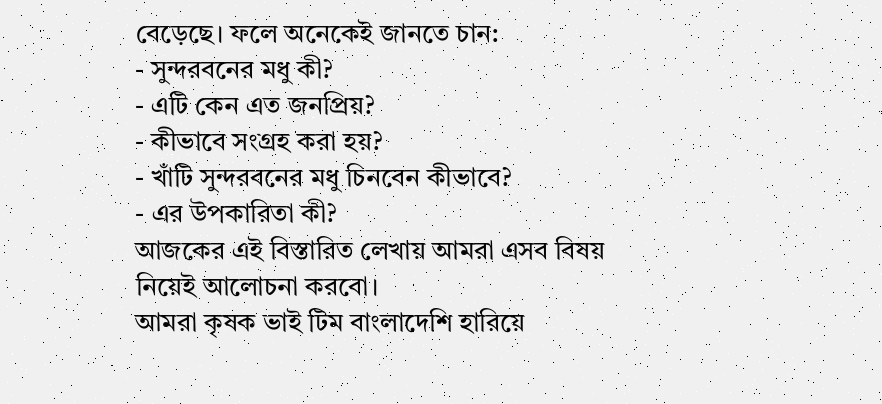বেড়েছে। ফলে অনেকেই জানতে চান:
- সুন্দরবনের মধু কী?
- এটি কেন এত জনপ্রিয়?
- কীভাবে সংগ্রহ করা হয়?
- খাঁটি সুন্দরবনের মধু চিনবেন কীভাবে?
- এর উপকারিতা কী?
আজকের এই বিস্তারিত লেখায় আমরা এসব বিষয় নিয়েই আলোচনা করবো।
আমরা কৃষক ভাই টিম বাংলাদেশি হারিয়ে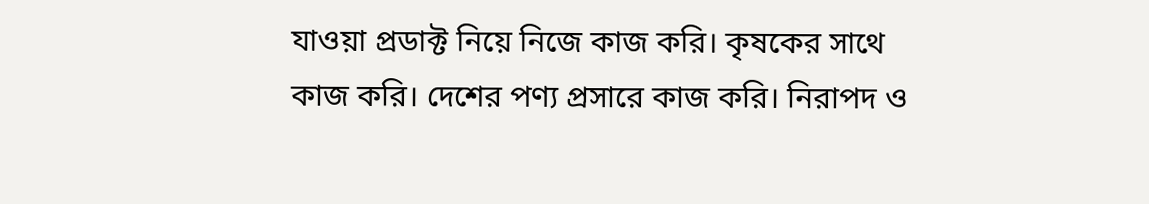যাওয়া প্রডাক্ট নিয়ে নিজে কাজ করি। কৃষকের সাথে কাজ করি। দেশের পণ্য প্রসারে কাজ করি। নিরাপদ ও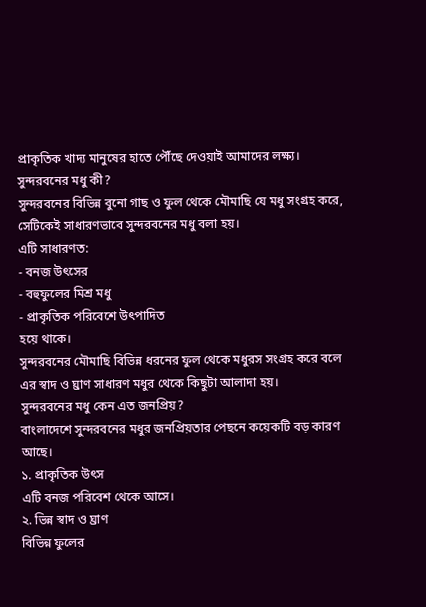প্রাকৃতিক খাদ্য মানুষের হাতে পৌঁছে দেওয়াই আমাদের লক্ষ্য।
সুন্দরবনের মধু কী?
সুন্দরবনের বিভিন্ন বুনো গাছ ও ফুল থেকে মৌমাছি যে মধু সংগ্রহ করে, সেটিকেই সাধারণভাবে সুন্দরবনের মধু বলা হয়।
এটি সাধারণত:
- বনজ উৎসের
- বহুফুলের মিশ্র মধু
- প্রাকৃতিক পরিবেশে উৎপাদিত
হয়ে থাকে।
সুন্দরবনের মৌমাছি বিভিন্ন ধরনের ফুল থেকে মধুরস সংগ্রহ করে বলে এর স্বাদ ও ঘ্রাণ সাধারণ মধুর থেকে কিছুটা আলাদা হয়।
সুন্দরবনের মধু কেন এত জনপ্রিয়?
বাংলাদেশে সুন্দরবনের মধুর জনপ্রিয়তার পেছনে কয়েকটি বড় কারণ আছে।
১. প্রাকৃতিক উৎস
এটি বনজ পরিবেশ থেকে আসে।
২. ভিন্ন স্বাদ ও ঘ্রাণ
বিভিন্ন ফুলের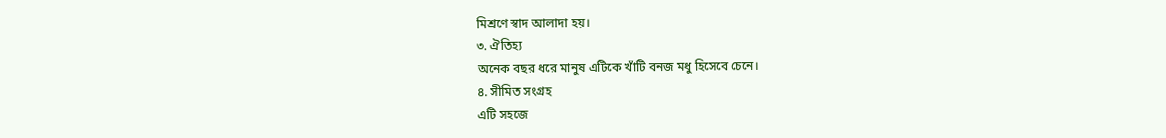মিশ্রণে স্বাদ আলাদা হয়।
৩. ঐতিহ্য
অনেক বছর ধরে মানুষ এটিকে খাঁটি বনজ মধু হিসেবে চেনে।
৪. সীমিত সংগ্রহ
এটি সহজে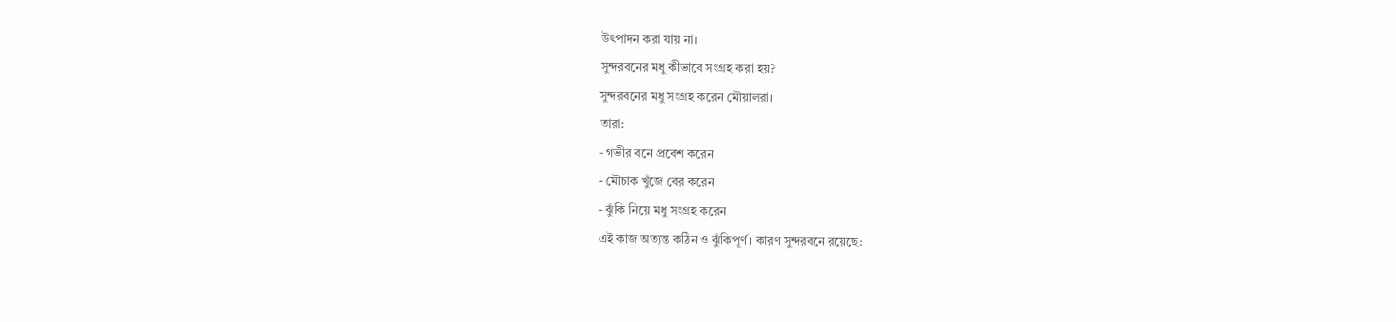উৎপাদন করা যায় না।
সুন্দরবনের মধু কীভাবে সংগ্রহ করা হয়?
সুন্দরবনের মধু সংগ্রহ করেন মৌয়ালরা।
তারা:
- গভীর বনে প্রবেশ করেন
- মৌচাক খুঁজে বের করেন
- ঝুঁকি নিয়ে মধু সংগ্রহ করেন
এই কাজ অত্যন্ত কঠিন ও ঝুঁকিপূর্ণ। কারণ সুন্দরবনে রয়েছে: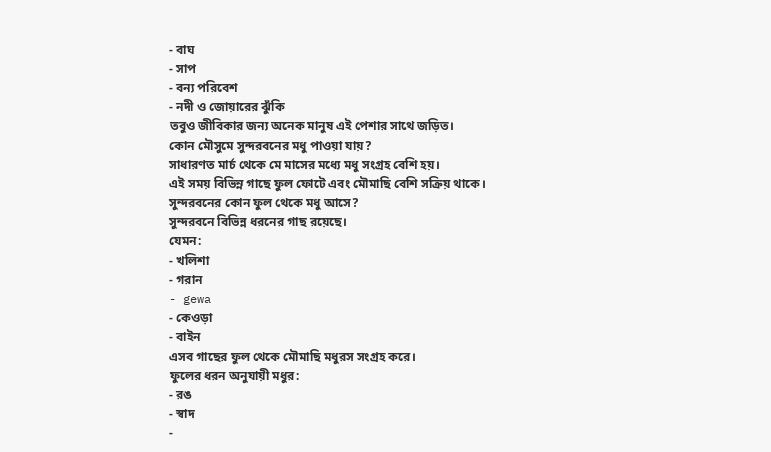- বাঘ
- সাপ
- বন্য পরিবেশ
- নদী ও জোয়ারের ঝুঁকি
তবুও জীবিকার জন্য অনেক মানুষ এই পেশার সাথে জড়িত।
কোন মৌসুমে সুন্দরবনের মধু পাওয়া যায়?
সাধারণত মার্চ থেকে মে মাসের মধ্যে মধু সংগ্রহ বেশি হয়।
এই সময় বিভিন্ন গাছে ফুল ফোটে এবং মৌমাছি বেশি সক্রিয় থাকে।
সুন্দরবনের কোন ফুল থেকে মধু আসে?
সুন্দরবনে বিভিন্ন ধরনের গাছ রয়েছে।
যেমন:
- খলিশা
- গরান
- gewa
- কেওড়া
- বাইন
এসব গাছের ফুল থেকে মৌমাছি মধুরস সংগ্রহ করে।
ফুলের ধরন অনুযায়ী মধুর:
- রঙ
- স্বাদ
-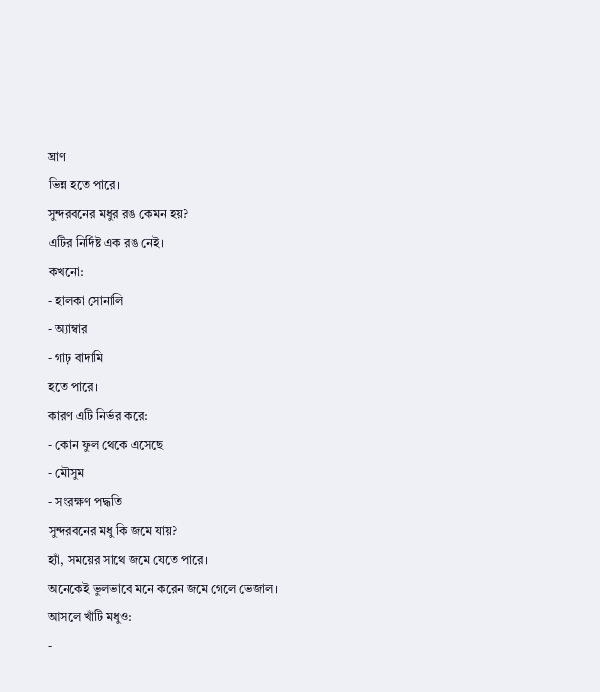ঘ্রাণ
ভিন্ন হতে পারে।
সুন্দরবনের মধুর রঙ কেমন হয়?
এটির নির্দিষ্ট এক রঙ নেই।
কখনো:
- হালকা সোনালি
- অ্যাম্বার
- গাঢ় বাদামি
হতে পারে।
কারণ এটি নির্ভর করে:
- কোন ফুল থেকে এসেছে
- মৌসুম
- সংরক্ষণ পদ্ধতি
সুন্দরবনের মধু কি জমে যায়?
হ্যাঁ, সময়ের সাথে জমে যেতে পারে।
অনেকেই ভুলভাবে মনে করেন জমে গেলে ভেজাল।
আসলে খাঁটি মধুও:
-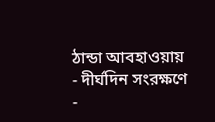ঠান্ডা আবহাওয়ায়
- দীর্ঘদিন সংরক্ষণে
-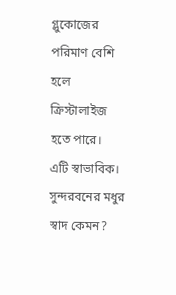গ্লুকোজের পরিমাণ বেশি হলে
ক্রিস্টালাইজ হতে পারে।
এটি স্বাভাবিক।
সুন্দরবনের মধুর স্বাদ কেমন?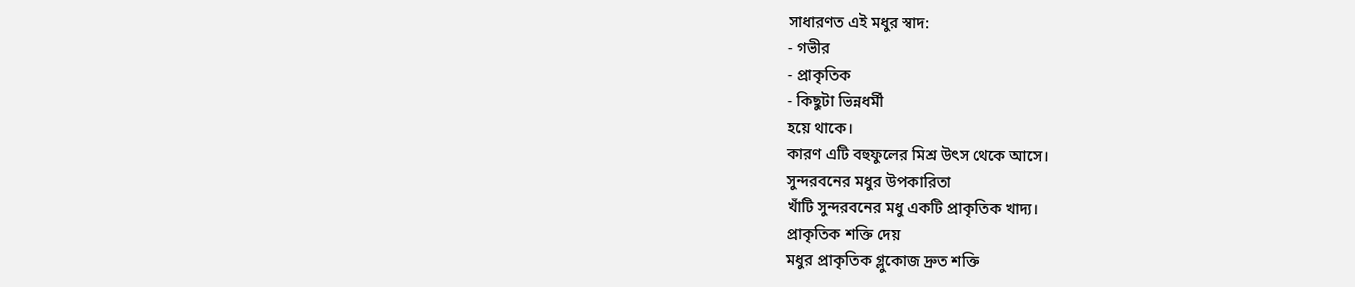সাধারণত এই মধুর স্বাদ:
- গভীর
- প্রাকৃতিক
- কিছুটা ভিন্নধর্মী
হয়ে থাকে।
কারণ এটি বহুফুলের মিশ্র উৎস থেকে আসে।
সুন্দরবনের মধুর উপকারিতা
খাঁটি সুন্দরবনের মধু একটি প্রাকৃতিক খাদ্য।
প্রাকৃতিক শক্তি দেয়
মধুর প্রাকৃতিক গ্লুকোজ দ্রুত শক্তি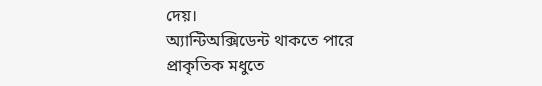দেয়।
অ্যান্টিঅক্সিডেন্ট থাকতে পারে
প্রাকৃতিক মধুতে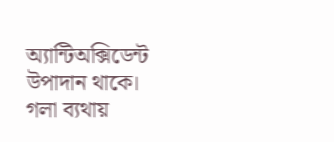অ্যান্টিঅক্সিডেন্ট উপাদান থাকে।
গলা ব্যথায়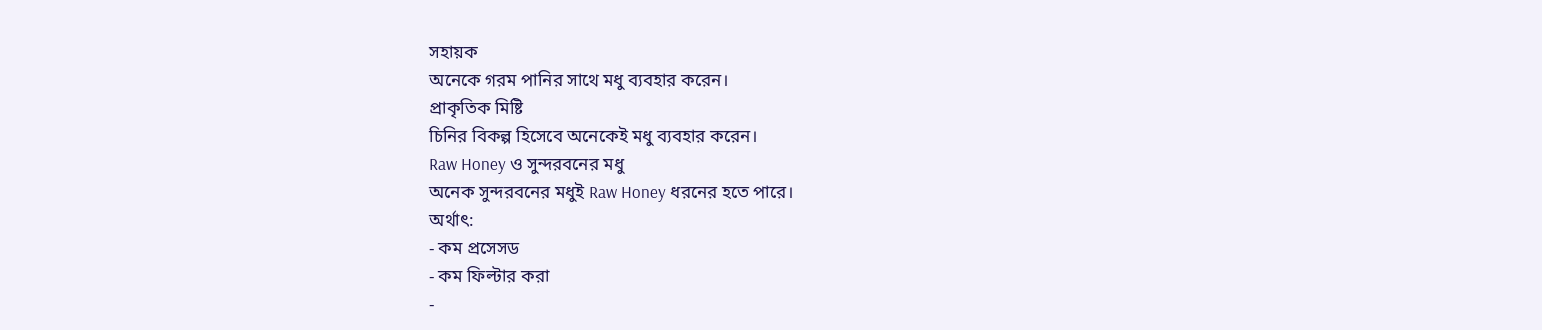সহায়ক
অনেকে গরম পানির সাথে মধু ব্যবহার করেন।
প্রাকৃতিক মিষ্টি
চিনির বিকল্প হিসেবে অনেকেই মধু ব্যবহার করেন।
Raw Honey ও সুন্দরবনের মধু
অনেক সুন্দরবনের মধুই Raw Honey ধরনের হতে পারে।
অর্থাৎ:
- কম প্রসেসড
- কম ফিল্টার করা
-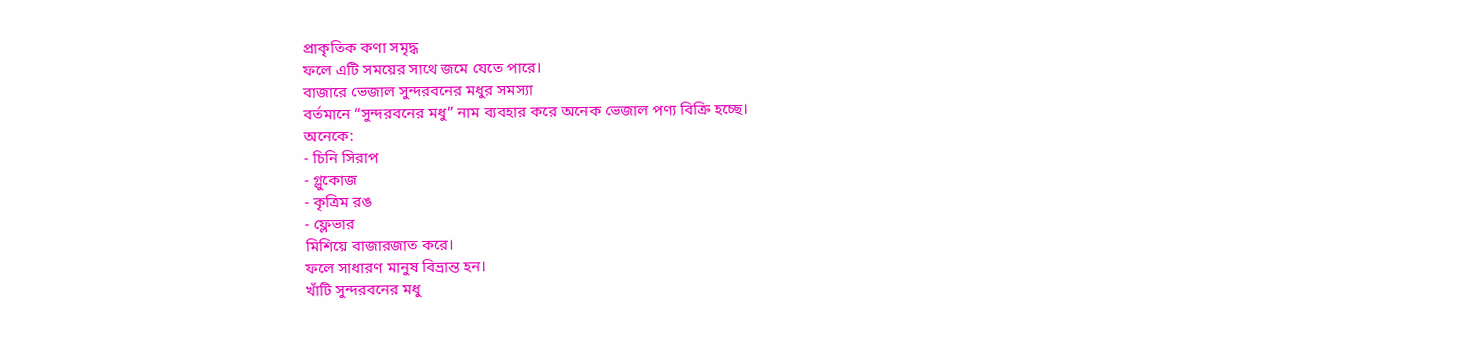প্রাকৃতিক কণা সমৃদ্ধ
ফলে এটি সময়ের সাথে জমে যেতে পারে।
বাজারে ভেজাল সুন্দরবনের মধুর সমস্যা
বর্তমানে “সুন্দরবনের মধু” নাম ব্যবহার করে অনেক ভেজাল পণ্য বিক্রি হচ্ছে।
অনেকে:
- চিনি সিরাপ
- গ্লুকোজ
- কৃত্রিম রঙ
- ফ্লেভার
মিশিয়ে বাজারজাত করে।
ফলে সাধারণ মানুষ বিভ্রান্ত হন।
খাঁটি সুন্দরবনের মধু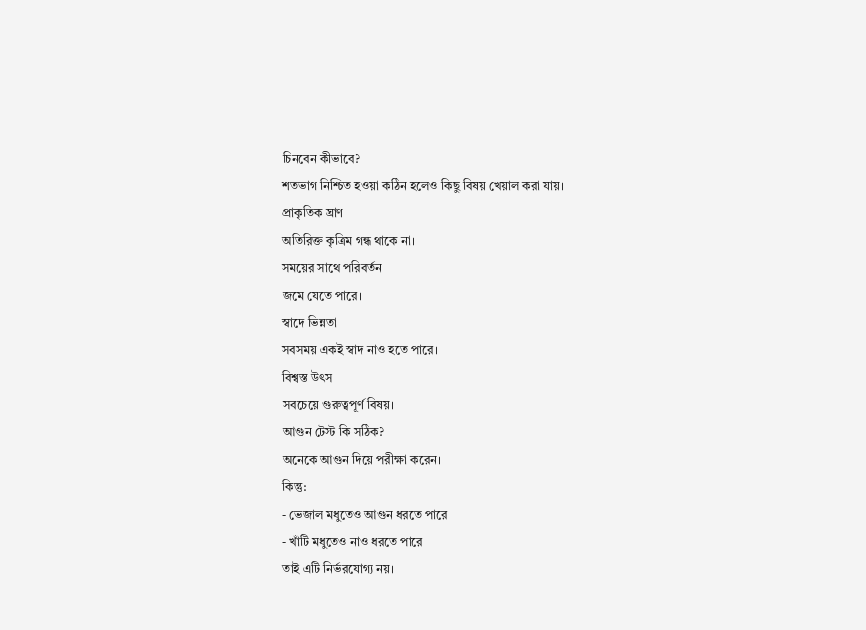চিনবেন কীভাবে?
শতভাগ নিশ্চিত হওয়া কঠিন হলেও কিছু বিষয় খেয়াল করা যায়।
প্রাকৃতিক ঘ্রাণ
অতিরিক্ত কৃত্রিম গন্ধ থাকে না।
সময়ের সাথে পরিবর্তন
জমে যেতে পারে।
স্বাদে ভিন্নতা
সবসময় একই স্বাদ নাও হতে পারে।
বিশ্বস্ত উৎস
সবচেয়ে গুরুত্বপূর্ণ বিষয়।
আগুন টেস্ট কি সঠিক?
অনেকে আগুন দিয়ে পরীক্ষা করেন।
কিন্তু:
- ভেজাল মধুতেও আগুন ধরতে পারে
- খাঁটি মধুতেও নাও ধরতে পারে
তাই এটি নির্ভরযোগ্য নয়।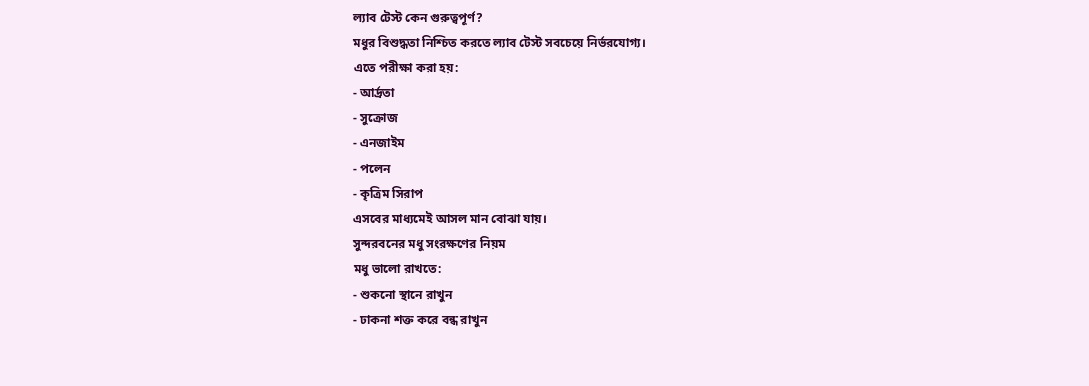ল্যাব টেস্ট কেন গুরুত্বপূর্ণ?
মধুর বিশুদ্ধতা নিশ্চিত করতে ল্যাব টেস্ট সবচেয়ে নির্ভরযোগ্য।
এতে পরীক্ষা করা হয়:
- আর্দ্রতা
- সুক্রোজ
- এনজাইম
- পলেন
- কৃত্রিম সিরাপ
এসবের মাধ্যমেই আসল মান বোঝা যায়।
সুন্দরবনের মধু সংরক্ষণের নিয়ম
মধু ভালো রাখতে:
- শুকনো স্থানে রাখুন
- ঢাকনা শক্ত করে বন্ধ রাখুন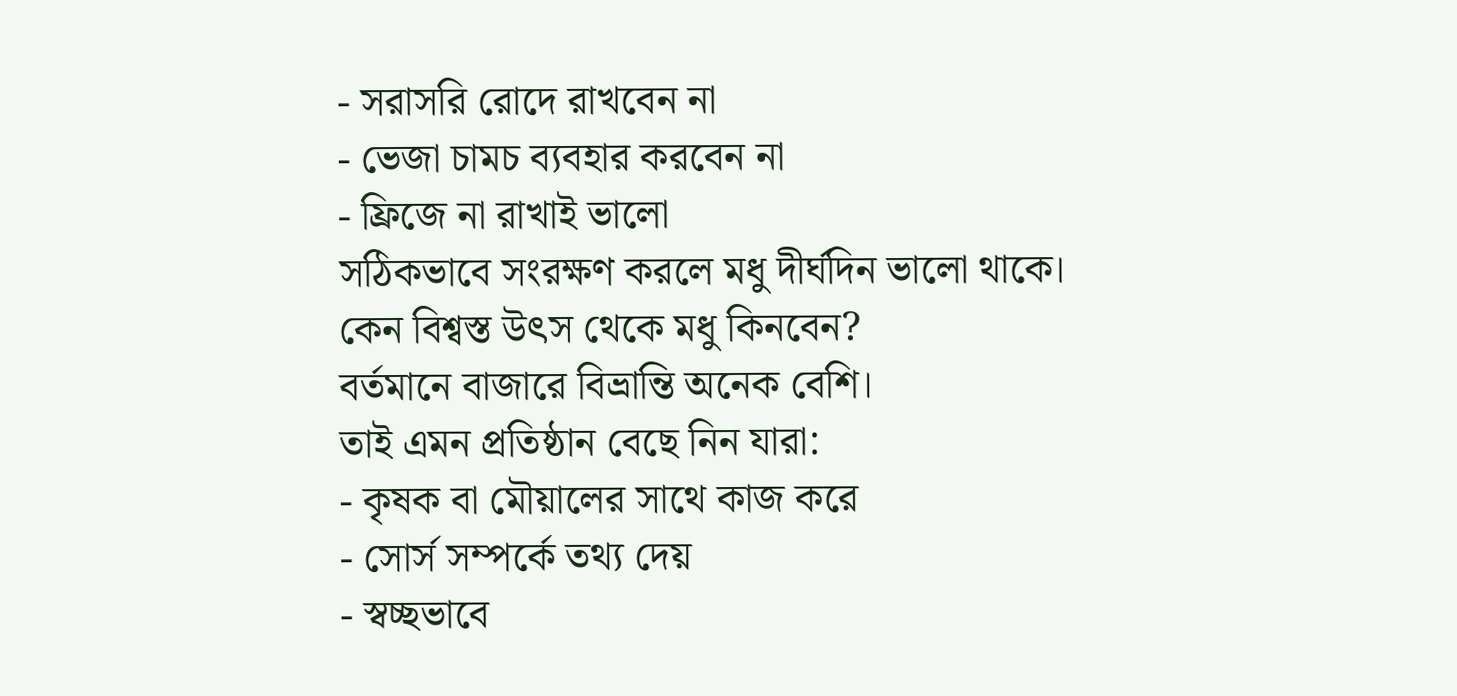- সরাসরি রোদে রাখবেন না
- ভেজা চামচ ব্যবহার করবেন না
- ফ্রিজে না রাখাই ভালো
সঠিকভাবে সংরক্ষণ করলে মধু দীর্ঘদিন ভালো থাকে।
কেন বিশ্বস্ত উৎস থেকে মধু কিনবেন?
বর্তমানে বাজারে বিভ্রান্তি অনেক বেশি।
তাই এমন প্রতিষ্ঠান বেছে নিন যারা:
- কৃষক বা মৌয়ালের সাথে কাজ করে
- সোর্স সম্পর্কে তথ্য দেয়
- স্বচ্ছভাবে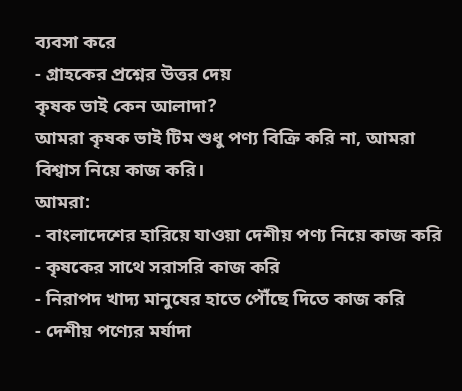ব্যবসা করে
- গ্রাহকের প্রশ্নের উত্তর দেয়
কৃষক ভাই কেন আলাদা?
আমরা কৃষক ভাই টিম শুধু পণ্য বিক্রি করি না, আমরা বিশ্বাস নিয়ে কাজ করি।
আমরা:
- বাংলাদেশের হারিয়ে যাওয়া দেশীয় পণ্য নিয়ে কাজ করি
- কৃষকের সাথে সরাসরি কাজ করি
- নিরাপদ খাদ্য মানুষের হাতে পৌঁছে দিতে কাজ করি
- দেশীয় পণ্যের মর্যাদা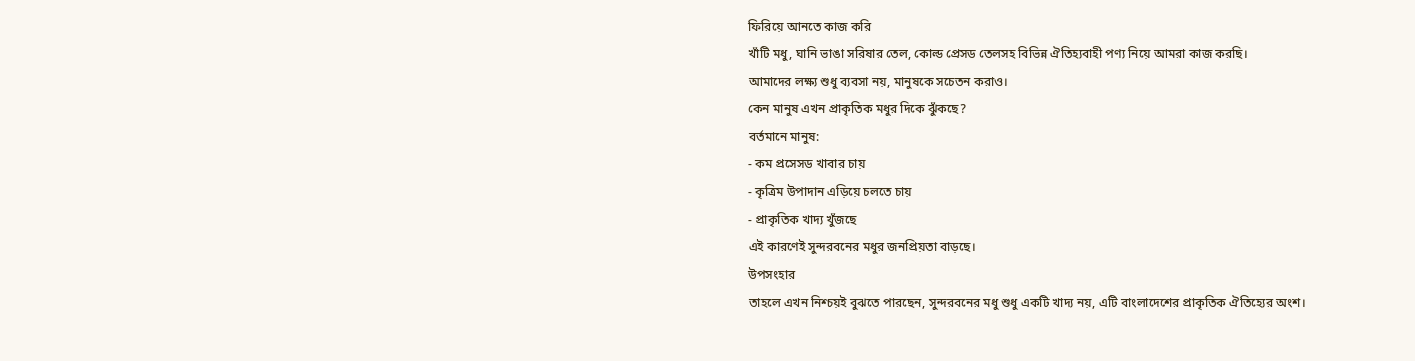ফিরিয়ে আনতে কাজ করি
খাঁটি মধু, ঘানি ভাঙা সরিষার তেল, কোল্ড প্রেসড তেলসহ বিভিন্ন ঐতিহ্যবাহী পণ্য নিয়ে আমরা কাজ করছি।
আমাদের লক্ষ্য শুধু ব্যবসা নয়, মানুষকে সচেতন করাও।
কেন মানুষ এখন প্রাকৃতিক মধুর দিকে ঝুঁকছে?
বর্তমানে মানুষ:
- কম প্রসেসড খাবার চায়
- কৃত্রিম উপাদান এড়িয়ে চলতে চায়
- প্রাকৃতিক খাদ্য খুঁজছে
এই কারণেই সুন্দরবনের মধুর জনপ্রিয়তা বাড়ছে।
উপসংহার
তাহলে এখন নিশ্চয়ই বুঝতে পারছেন, সুন্দরবনের মধু শুধু একটি খাদ্য নয়, এটি বাংলাদেশের প্রাকৃতিক ঐতিহ্যের অংশ।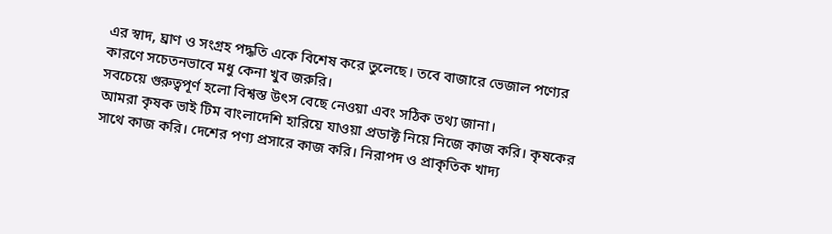এর স্বাদ, ঘ্রাণ ও সংগ্রহ পদ্ধতি একে বিশেষ করে তুলেছে। তবে বাজারে ভেজাল পণ্যের কারণে সচেতনভাবে মধু কেনা খুব জরুরি।
সবচেয়ে গুরুত্বপূর্ণ হলো বিশ্বস্ত উৎস বেছে নেওয়া এবং সঠিক তথ্য জানা।
আমরা কৃষক ভাই টিম বাংলাদেশি হারিয়ে যাওয়া প্রডাক্ট নিয়ে নিজে কাজ করি। কৃষকের সাথে কাজ করি। দেশের পণ্য প্রসারে কাজ করি। নিরাপদ ও প্রাকৃতিক খাদ্য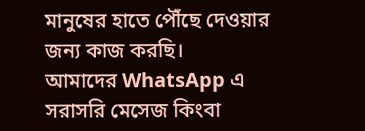মানুষের হাতে পৌঁছে দেওয়ার জন্য কাজ করছি।
আমাদের WhatsApp এ সরাসরি মেসেজ কিংবা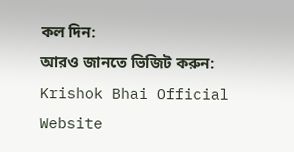কল দিন:
আরও জানতে ভিজিট করুন:
Krishok Bhai Official Website